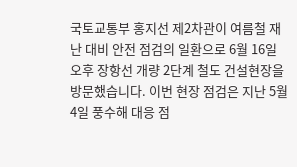국토교통부 홍지선 제2차관이 여름철 재난 대비 안전 점검의 일환으로 6월 16일 오후 장항선 개량 2단계 철도 건설현장을 방문했습니다. 이번 현장 점검은 지난 5월 4일 풍수해 대응 점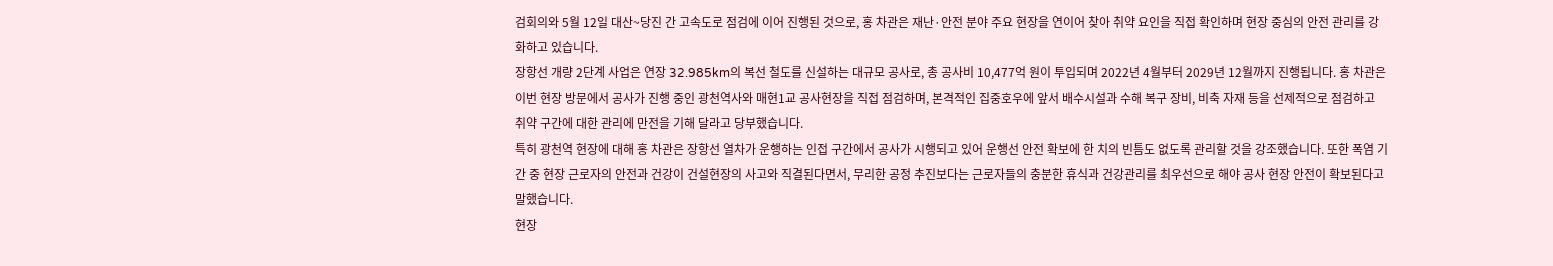검회의와 5월 12일 대산~당진 간 고속도로 점검에 이어 진행된 것으로, 홍 차관은 재난·안전 분야 주요 현장을 연이어 찾아 취약 요인을 직접 확인하며 현장 중심의 안전 관리를 강화하고 있습니다.
장항선 개량 2단계 사업은 연장 32.985km의 복선 철도를 신설하는 대규모 공사로, 총 공사비 10,477억 원이 투입되며 2022년 4월부터 2029년 12월까지 진행됩니다. 홍 차관은 이번 현장 방문에서 공사가 진행 중인 광천역사와 매현1교 공사현장을 직접 점검하며, 본격적인 집중호우에 앞서 배수시설과 수해 복구 장비, 비축 자재 등을 선제적으로 점검하고 취약 구간에 대한 관리에 만전을 기해 달라고 당부했습니다.
특히 광천역 현장에 대해 홍 차관은 장항선 열차가 운행하는 인접 구간에서 공사가 시행되고 있어 운행선 안전 확보에 한 치의 빈틈도 없도록 관리할 것을 강조했습니다. 또한 폭염 기간 중 현장 근로자의 안전과 건강이 건설현장의 사고와 직결된다면서, 무리한 공정 추진보다는 근로자들의 충분한 휴식과 건강관리를 최우선으로 해야 공사 현장 안전이 확보된다고 말했습니다.
현장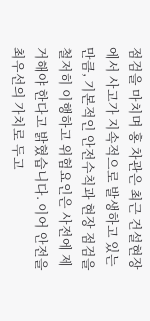점검을 마치며 홍 차관은 최근 건설현장에서 사고가 지속적으로 발생하고 있는 만큼, 기본적인 안전수칙과 현장 점검을 철저히 이행하고 위험요인은 사전에 제거해야 한다고 밝혔습니다. 이어 안전을 최우선의 가치로 두고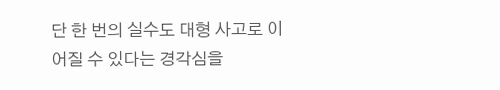단 한 번의 실수도 대형 사고로 이어질 수 있다는 경각심을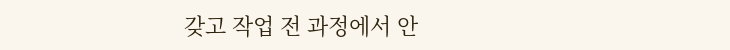갖고 작업 전 과정에서 안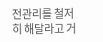전관리를 철저히 해달라고 거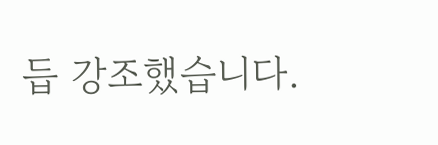듭 강조했습니다.